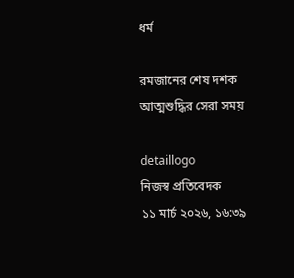ধর্ম

রমজানের শেষ দশক আত্মশুদ্ধির সেরা সময়

detaillogo
নিজস্ব প্রতিবেদক
১১ মার্চ ২০২৬, ১৬:৩৯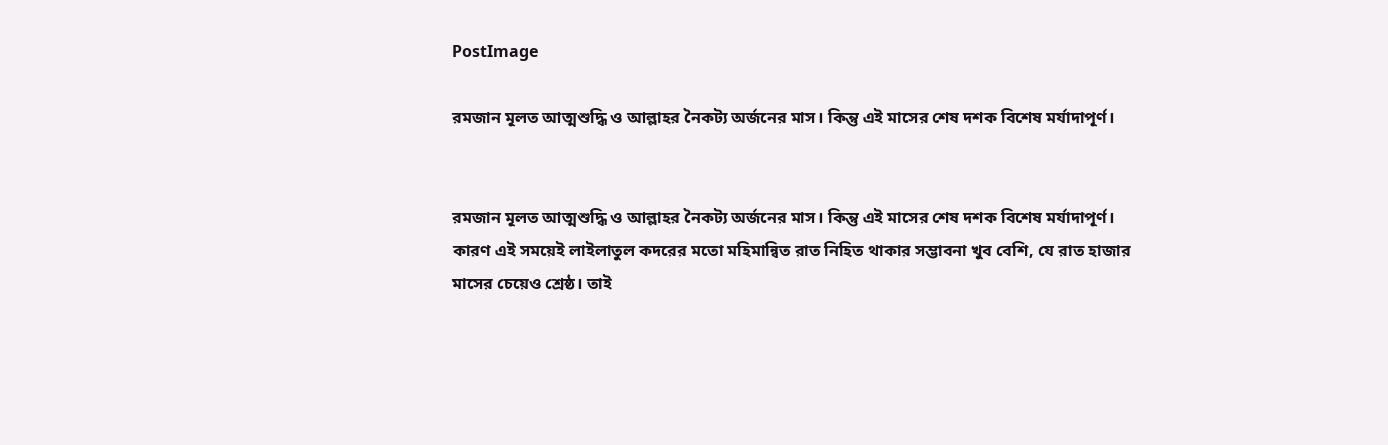PostImage

রমজান মূলত আত্মশুদ্ধি ও আল্লাহর নৈকট্য অর্জনের মাস। কিন্তু এই মাসের শেষ দশক বিশেষ মর্যাদাপূর্ণ।


রমজান মূলত আত্মশুদ্ধি ও আল্লাহর নৈকট্য অর্জনের মাস। কিন্তু এই মাসের শেষ দশক বিশেষ মর্যাদাপূর্ণ। কারণ এই সময়েই লাইলাতুল কদরের মতো মহিমান্বিত রাত নিহিত থাকার সম্ভাবনা খুব বেশি, যে রাত হাজার মাসের চেয়েও শ্রেষ্ঠ। তাই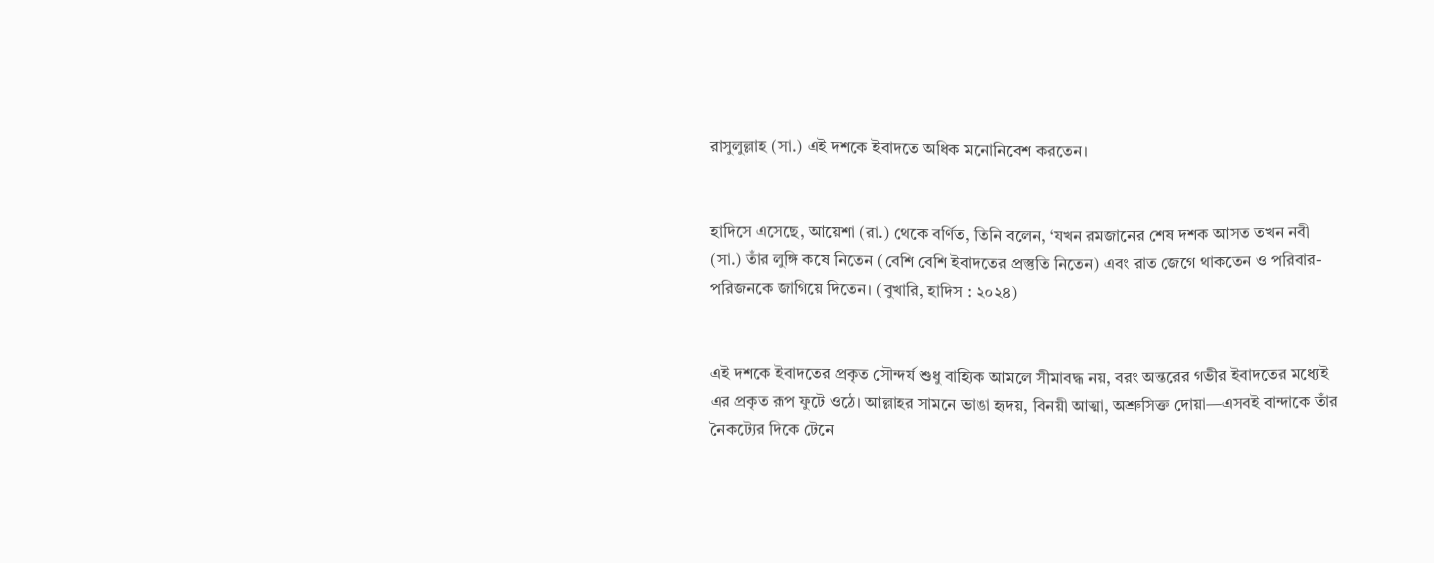রাসুলুল্লাহ (সা.) এই দশকে ইবাদতে অধিক মনোনিবেশ করতেন।


হাদিসে এসেছে, আয়েশা (রা.) থেকে বর্ণিত, তিনি বলেন, ‘যখন রমজানের শেষ দশক আসত তখন নবী (সা.) তাঁর লুঙ্গি কষে নিতেন (বেশি বেশি ইবাদতের প্রস্তুতি নিতেন) এবং রাত জেগে থাকতেন ও পরিবার-পরিজনকে জাগিয়ে দিতেন। (বুখারি, হাদিস : ২০২৪)


এই দশকে ইবাদতের প্রকৃত সৌন্দর্য শুধু বাহ্যিক আমলে সীমাবদ্ধ নয়, বরং অন্তরের গভীর ইবাদতের মধ্যেই এর প্রকৃত রূপ ফুটে ওঠে। আল্লাহর সামনে ভাঙা হৃদয়, বিনয়ী আত্মা, অশ্রুসিক্ত দোয়া—এসবই বান্দাকে তাঁর নৈকট্যের দিকে টেনে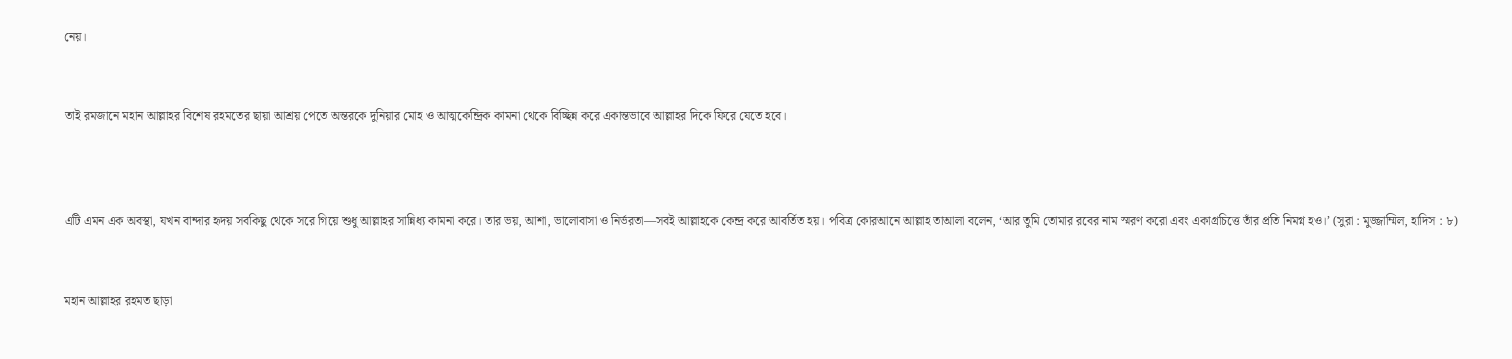নেয়।


তাই রমজানে মহান আল্লাহর বিশেষ রহমতের ছায়া আশ্রয় পেতে অন্তরকে দুনিয়ার মোহ ও আত্মকেন্দ্রিক কামনা থেকে বিচ্ছিন্ন করে একান্তভাবে আল্লাহর দিকে ফিরে যেতে হবে।



এটি এমন এক অবস্থা, যখন বান্দার হৃদয় সবকিছু থেকে সরে গিয়ে শুধু আল্লাহর সান্নিধ্য কামনা করে। তার ভয়, আশা, ভালোবাসা ও নির্ভরতা—সবই আল্লাহকে কেন্দ্র করে আবর্তিত হয়। পবিত্র কোরআনে আল্লাহ তাআলা বলেন, ‘আর তুমি তোমার রবের নাম স্মরণ করো এবং একাগ্রচিত্তে তাঁর প্রতি নিমগ্ন হও।’ (সুরা : মুজ্জাম্মিল, হাদিস : ৮)


মহান আল্লাহর রহমত ছাড়া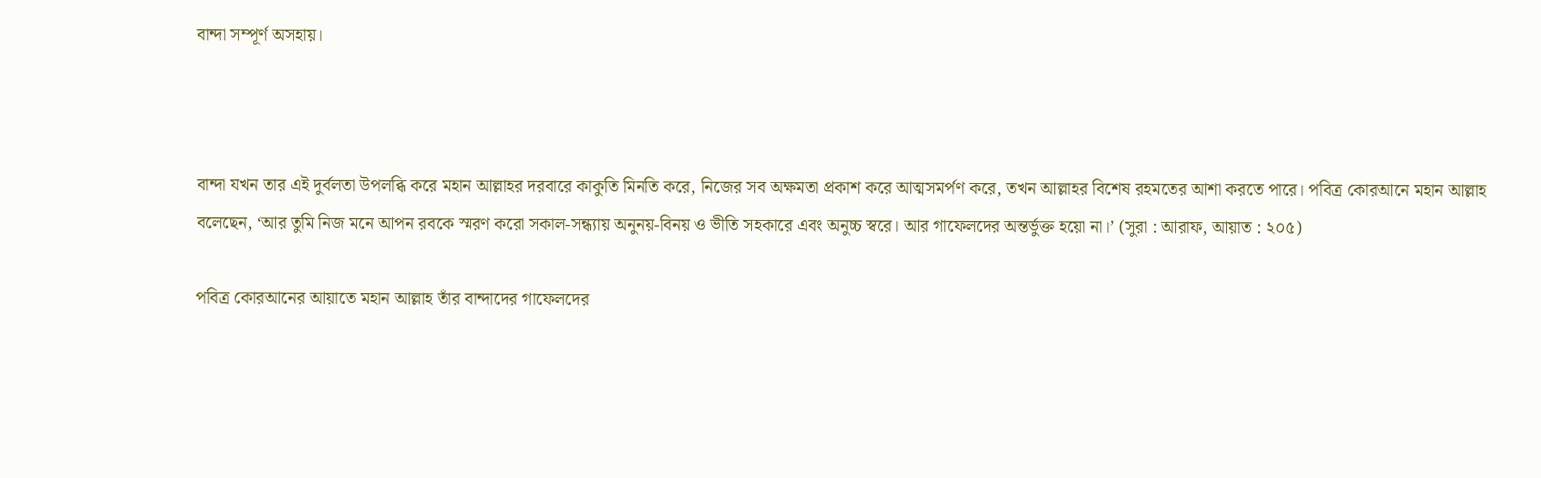বান্দা সম্পূর্ণ অসহায়।



বান্দা যখন তার এই দুর্বলতা উপলব্ধি করে মহান আল্লাহর দরবারে কাকুতি মিনতি করে, নিজের সব অক্ষমতা প্রকাশ করে আত্মসমর্পণ করে, তখন আল্লাহর বিশেষ রহমতের আশা করতে পারে। পবিত্র কোরআনে মহান আল্লাহ বলেছেন, ‘আর তুমি নিজ মনে আপন রবকে স্মরণ করো সকাল-সন্ধ্যায় অনুনয়-বিনয় ও ভীতি সহকারে এবং অনুচ্চ স্বরে। আর গাফেলদের অন্তর্ভুক্ত হয়ো না।’ (সুরা : আরাফ, আয়াত : ২০৫)

পবিত্র কোরআনের আয়াতে মহান আল্লাহ তাঁর বান্দাদের গাফেলদের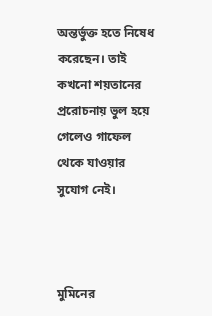অন্তর্ভুক্ত হতে নিষেধ করেছেন। তাই কখনো শয়তানের প্ররোচনায় ভুল হয়ে গেলেও গাফেল থেকে যাওয়ার সুযোগ নেই।



মুমিনের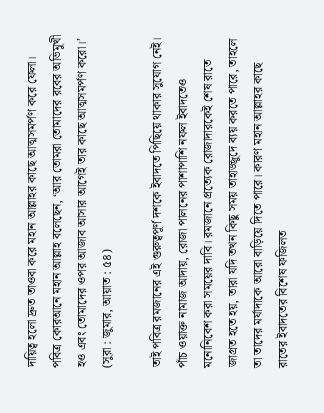দায়িত্ব হলো দ্রুত তাওবা করে মহান আল্লাহর কাছে আত্মসমর্পণ করে ফেলা। পবিত্র কোরআনে মহান আল্লাহ বলেছেন, ‘আর তোমরা তোমাদের রবের অভিমুখী হও এবং তোমাদের ওপর আজাব আসার আগেই তার কাছে আত্মসমর্পণ করো।’ (সুরা : জুমার, আয়াত : ৫৪)

তাই পবিত্র রমজানের এই গুরুত্বপূর্ণ দশকে ইবাদতে পিছিয়ে থাকার সুযোগ নেই। পাঁচ ওয়াক্ত নামাজ আদায়, রোজা পালনের পাশাপাশি নফল ইবাদতেও মনোনিবেশ করা সময়ের দাবি। রমজানে প্রত্যেক রোজাদারকেই শেষ রাতে জাগ্রত হতে হয়, তারা যদি তখন কিছু সময় তাহাজ্জুদে ব্যয় করতে পারে, তাহলে তা তাদের মর্যাদাকে আরো বাড়িয়ে দিতে পারে। কারণ মহান আল্লাহর কাছে রাতের ইবাদতের বিশেষ ফজিলত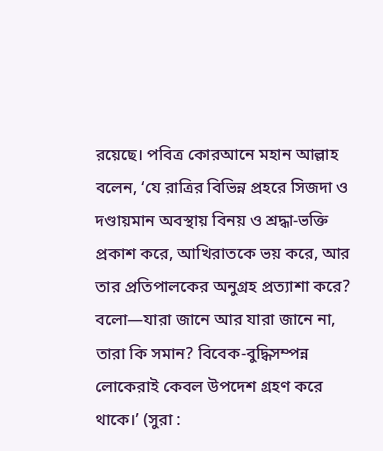রয়েছে। পবিত্র কোরআনে মহান আল্লাহ বলেন, ‘যে রাত্রির বিভিন্ন প্রহরে সিজদা ও দণ্ডায়মান অবস্থায় বিনয় ও শ্রদ্ধা-ভক্তি প্রকাশ করে, আখিরাতকে ভয় করে, আর তার প্রতিপালকের অনুগ্রহ প্রত্যাশা করে? বলো—যারা জানে আর যারা জানে না, তারা কি সমান? বিবেক-বুদ্ধিসম্পন্ন লোকেরাই কেবল উপদেশ গ্রহণ করে থাকে।’ (সুরা :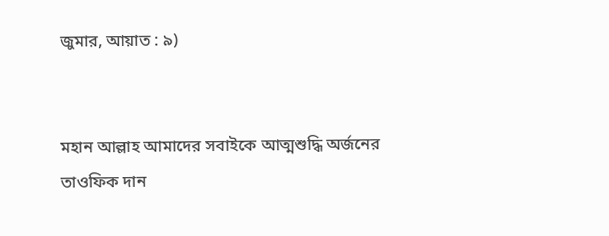জুমার, আয়াত : ৯)


মহান আল্লাহ আমাদের সবাইকে আত্মশুদ্ধি অর্জনের তাওফিক দান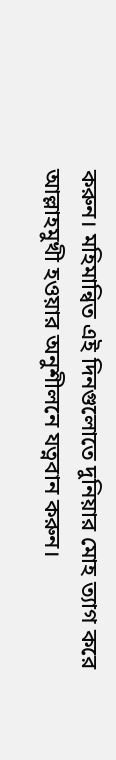করুন। মহিমান্বিত এই দিনগুলোতে দুনিয়ার মোহ ত্যাগ করে আল্লাহমুখী হওয়ার অনুশীলনে যত্নবান করুন।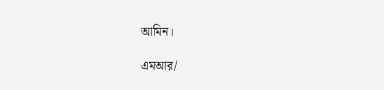আমিন।

এমআর/